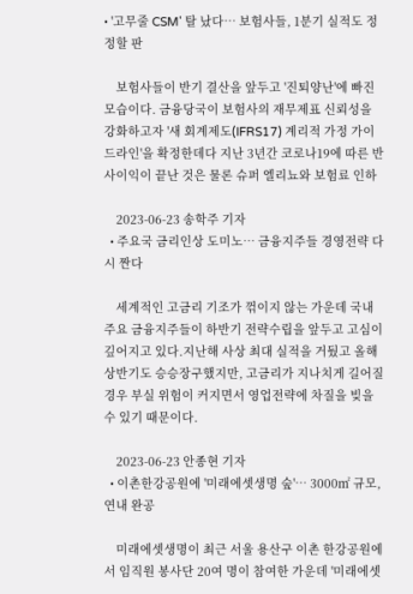• '고무줄 CSM' 탈 났다… 보험사들, 1분기 실적도 정정할 판

    보험사들이 반기 결산을 앞두고 '진퇴양난'에 빠진 모습이다. 금융당국이 보험사의 재무제표 신뢰성을 강화하고자 '새 회계제도(IFRS17) 계리적 가정 가이드라인'을 확정한데다 지난 3년간 코로나19에 따른 반사이익이 끝난 것은 물론 슈퍼 엘리뇨와 보험료 인하

    2023-06-23 송학주 기자
  • 주요국 금리인상 도미노… 금융지주들 경영전략 다시 짠다

    세계적인 고금리 기조가 꺾이지 않는 가운데 국내 주요 금융지주들이 하반기 전략수립을 앞두고 고심이 깊어지고 있다.지난해 사상 최대 실적을 거뒀고 올해 상반기도 승승장구했지만, 고금리가 지나치게 길어질 경우 부실 위험이 커지면서 영업전략에 차질을 빚을 수 있기 때문이다.

    2023-06-23 안종현 기자
  • 이촌한강공원에 '미래에셋생명 숲'… 3000㎡ 규모, 연내 완공

    미래에셋생명이 최근 서울 용산구 이촌 한강공원에서 임직원 봉사단 20여 명이 참여한 가운데 '미래에셋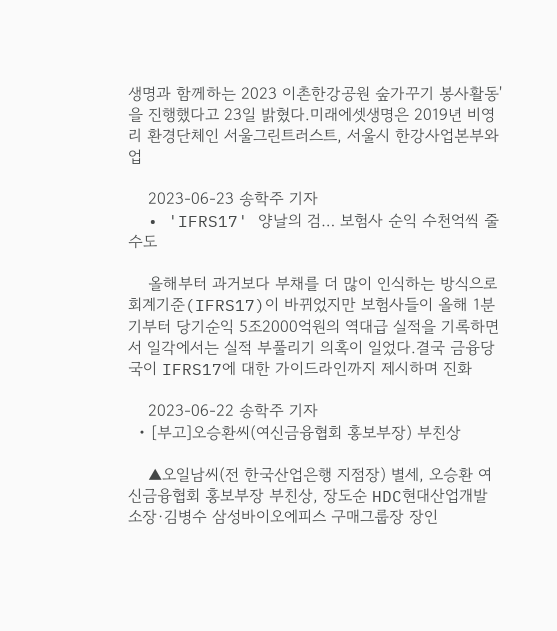생명과 함께하는 2023 이촌한강공원 숲가꾸기 봉사활동'을 진행했다고 23일 밝혔다.미래에셋생명은 2019년 비영리 환경단체인 서울그린트러스트, 서울시 한강사업본부와 업

    2023-06-23 송학주 기자
  • 'IFRS17' 양날의 검… 보험사 순익 수천억씩 줄 수도

    올해부터 과거보다 부채를 더 많이 인식하는 방식으로 회계기준(IFRS17)이 바뀌었지만 보험사들이 올해 1분기부터 당기순익 5조2000억원의 역대급 실적을 기록하면서 일각에서는 실적 부풀리기 의혹이 일었다.결국 금융당국이 IFRS17에 대한 가이드라인까지 제시하며 진화

    2023-06-22 송학주 기자
  • [부고]오승환씨(여신금융협회 홍보부장) 부친상

    ▲오일남씨(전 한국산업은행 지점장) 별세, 오승환 여신금융협회 홍보부장 부친상, 장도순 HDC현대산업개발 소장·김병수 삼성바이오에피스 구매그룹장 장인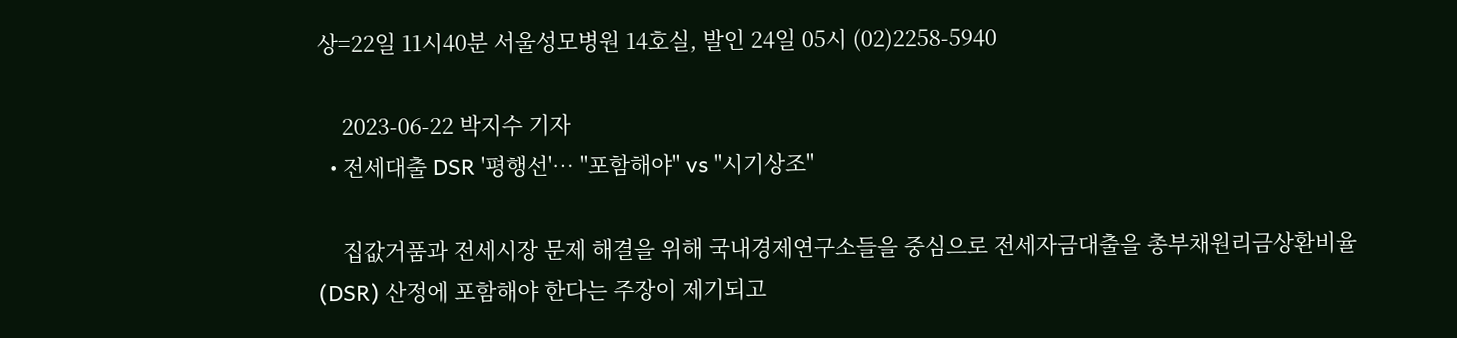상=22일 11시40분 서울성모병원 14호실, 발인 24일 05시 (02)2258-5940

    2023-06-22 박지수 기자
  • 전세대출 DSR '평행선'… "포함해야" vs "시기상조"

    집값거품과 전세시장 문제 해결을 위해 국내경제연구소들을 중심으로 전세자금대출을 총부채원리금상환비율(DSR) 산정에 포함해야 한다는 주장이 제기되고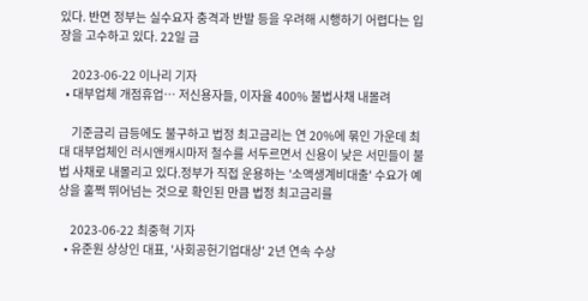있다. 반면 정부는 실수요자 충격과 반발 등을 우려해 시행하기 어렵다는 입장을 고수하고 있다. 22일 금

    2023-06-22 이나리 기자
  • 대부업체 개점휴업… 저신용자들, 이자율 400% 불법사채 내몰려

    기준금리 급등에도 불구하고 법정 최고금리는 연 20%에 묶인 가운데 최대 대부업체인 러시앤캐시마저 철수를 서두르면서 신용이 낮은 서민들이 불법 사채로 내몰리고 있다.정부가 직접 운용하는 '소액생계비대출' 수요가 예상을 훌쩍 뛰어넘는 것으로 확인된 만큼 법정 최고금리를

    2023-06-22 최중혁 기자
  • 유준원 상상인 대표, '사회공헌기업대상' 2년 연속 수상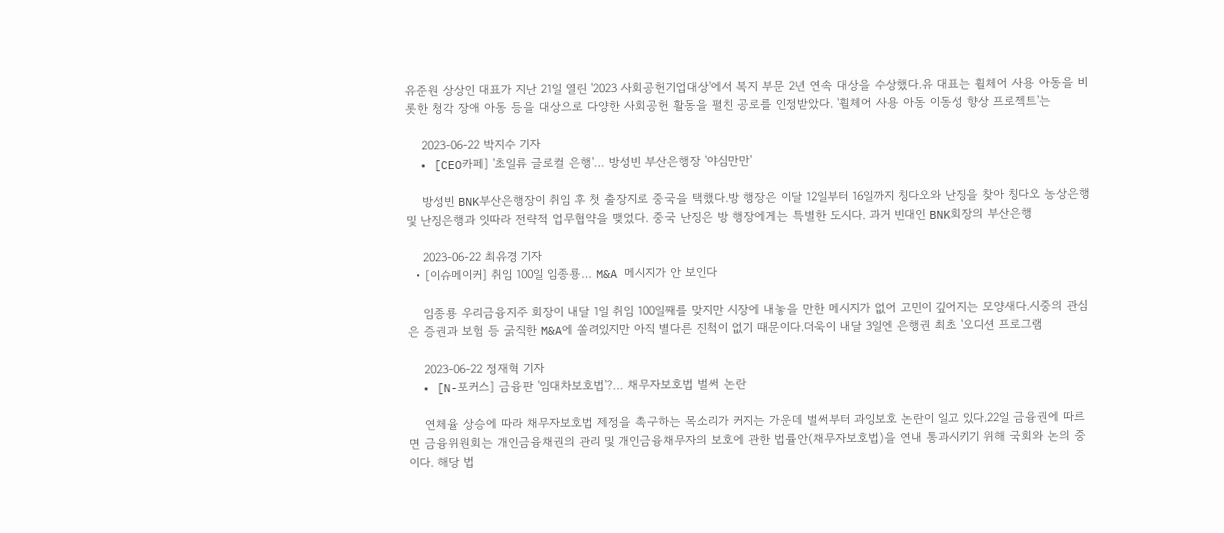유준원 상상인 대표가 지난 21일 열린 '2023 사회공헌기업대상'에서 복지 부문 2년 연속 대상을 수상했다.유 대표는 휠체어 사용 아동을 비롯한 청각 장애 아동 등을 대상으로 다양한 사회공헌 활동을 펼친 공로를 인정받았다. '휠체어 사용 아동 이동성 향상 프로젝트'는

    2023-06-22 박지수 기자
  • [CEO카페] '초일류 글로컬 은행'… 방성빈 부산은행장 '야심만만'

    방성빈 BNK부산은행장이 취임 후 첫 출장지로 중국을 택했다.방 행장은 이달 12일부터 16일까지 칭다오와 난징을 찾아 칭다오 농상은행 및 난징은행과 잇따라 전략적 업무협약을 맺었다. 중국 난징은 방 행장에게는 특별한 도시다. 과거 빈대인 BNK회장의 부산은행

    2023-06-22 최유경 기자
  • [이슈메이커] 취임 100일 임종룡… M&A 메시지가 안 보인다

    임종룡 우리금융지주 회장이 내달 1일 취임 100일째를 맞지만 시장에 내놓을 만한 메시지가 없어 고민이 깊어지는 모양새다.시중의 관심은 증권과 보험 등 굵직한 M&A에 쏠려있지만 아직 별다른 진척이 없기 때문이다.더욱이 내달 3일엔 은행권 최초 '오디션 프로그램

    2023-06-22 정재혁 기자
  • [N-포커스] 금융판 '임대차보호법'?… 채무자보호법 벌써 논란

    연체율 상승에 따라 채무자보호법 제정을 촉구하는 목소리가 커지는 가운데 벌써부터 과잉보호 논란이 일고 있다.22일 금융권에 따르면 금융위원회는 개인금융채권의 관리 및 개인금융채무자의 보호에 관한 법률안(채무자보호법)을 연내 통과시키기 위해 국회와 논의 중이다. 해당 법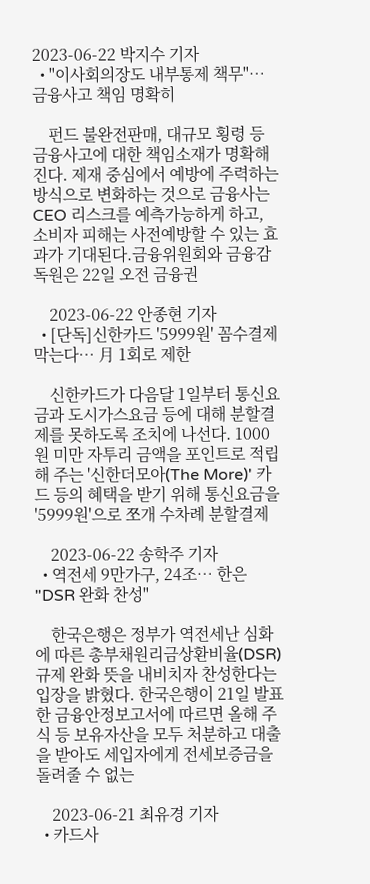2023-06-22 박지수 기자
  • "이사회의장도 내부통제 책무"… 금융사고 책임 명확히

    펀드 불완전판매, 대규모 횡령 등 금융사고에 대한 책임소재가 명확해진다. 제재 중심에서 예방에 주력하는 방식으로 변화하는 것으로 금융사는 CEO 리스크를 예측가능하게 하고, 소비자 피해는 사전예방할 수 있는 효과가 기대된다.금융위원회와 금융감독원은 22일 오전 금융권

    2023-06-22 안종현 기자
  • [단독]신한카드 '5999원' 꼼수결제 막는다… 月 1회로 제한

    신한카드가 다음달 1일부터 통신요금과 도시가스요금 등에 대해 분할결제를 못하도록 조치에 나선다. 1000원 미만 자투리 금액을 포인트로 적립해 주는 '신한더모아(The More)' 카드 등의 혜택을 받기 위해 통신요금을 '5999원'으로 쪼개 수차례 분할결제

    2023-06-22 송학주 기자
  • 역전세 9만가구, 24조… 한은 "DSR 완화 찬성"

    한국은행은 정부가 역전세난 심화에 따른 총부채원리금상환비율(DSR) 규제 완화 뜻을 내비치자 찬성한다는 입장을 밝혔다. 한국은행이 21일 발표한 금융안정보고서에 따르면 올해 주식 등 보유자산을 모두 처분하고 대출을 받아도 세입자에게 전세보증금을 돌려줄 수 없는

    2023-06-21 최유경 기자
  • 카드사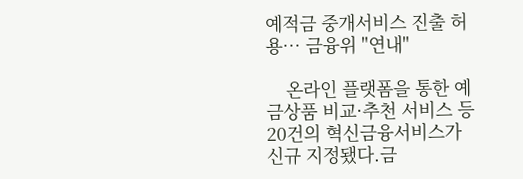예적금 중개서비스 진출 허용… 금융위 "연내"

    온라인 플랫폼을 통한 예금상품 비교·추천 서비스 등 20건의 혁신금융서비스가 신규 지정됐다.금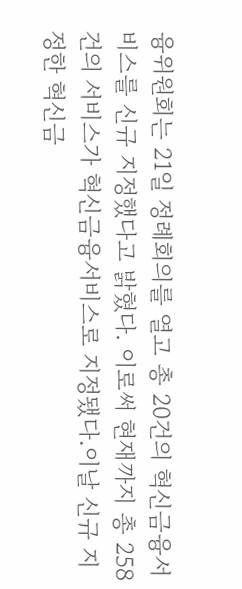융위원회는 21일 정례회의를 열고 총 20건의 혁신금융서비스를 신규 지정했다고 밝혔다. 이로써 현재까지 총 258건의 서비스가 혁신금융서비스로 지정됐다.이날 신규 지정한 혁신금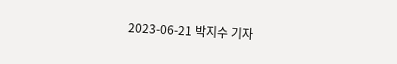2023-06-21 박지수 기자